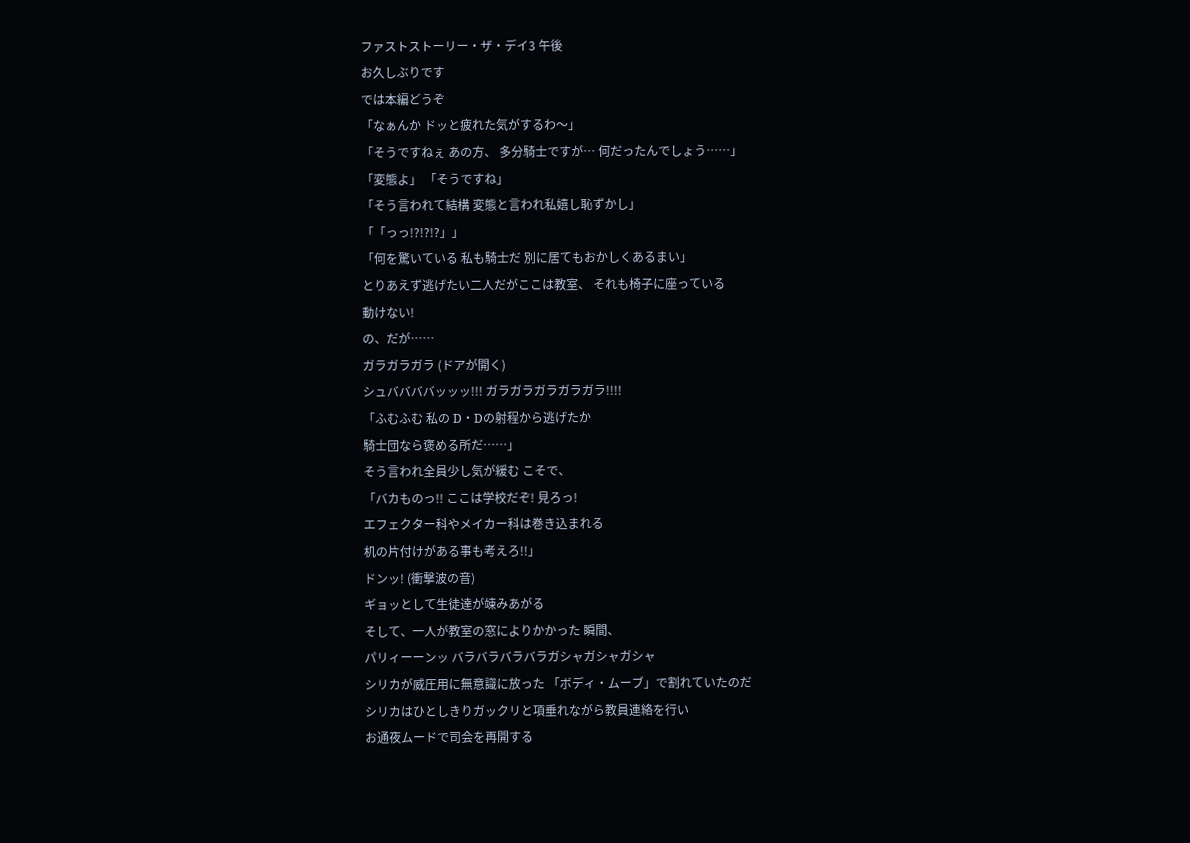ファストストーリー・ザ・デイ3 午後
お久しぶりです
では本編どうぞ
「なぁんか ドッと疲れた気がするわ〜」
「そうですねぇ あの方、 多分騎士ですが… 何だったんでしょう……」
「変態よ」 「そうですね」
「そう言われて結構 変態と言われ私嬉し恥ずかし」
「「っっ!?!?!?」」
「何を驚いている 私も騎士だ 別に居てもおかしくあるまい」
とりあえず逃げたい二人だがここは教室、 それも椅子に座っている
動けない!
の、だが……
ガラガラガラ (ドアが開く)
シュババババッッッ!!! ガラガラガラガラガラ!!!!
「ふむふむ 私の D・Dの射程から逃げたか
騎士団なら褒める所だ……」
そう言われ全員少し気が緩む こそで、
「バカものっ!! ここは学校だぞ! 見ろっ!
エフェクター科やメイカー科は巻き込まれる
机の片付けがある事も考えろ!!」
ドンッ! (衝撃波の音)
ギョッとして生徒達が竦みあがる
そして、一人が教室の窓によりかかった 瞬間、
パリィーーンッ バラバラバラバラガシャガシャガシャ
シリカが威圧用に無意識に放った 「ボディ・ムーブ」で割れていたのだ
シリカはひとしきりガックリと項垂れながら教員連絡を行い
お通夜ムードで司会を再開する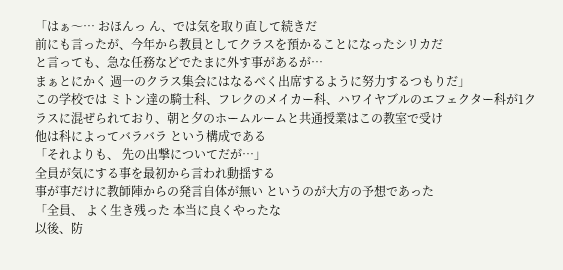「はぁ〜… おほんっ ん、では気を取り直して続きだ
前にも言ったが、今年から教員としてクラスを預かることになったシリカだ
と言っても、急な任務などでたまに外す事があるが…
まぁとにかく 週一のクラス集会にはなるべく出席するように努力するつもりだ」
この学校では ミトン達の騎士科、フレクのメイカー科、ハワイヤブルのエフェクター科が1クラスに混ぜられており、朝と夕のホームルームと共通授業はこの教室で受け
他は科によってバラバラ という構成である
「それよりも、 先の出撃についてだが…」
全員が気にする事を最初から言われ動揺する
事が事だけに教師陣からの発言自体が無い というのが大方の予想であった
「全員、 よく生き残った 本当に良くやったな
以後、防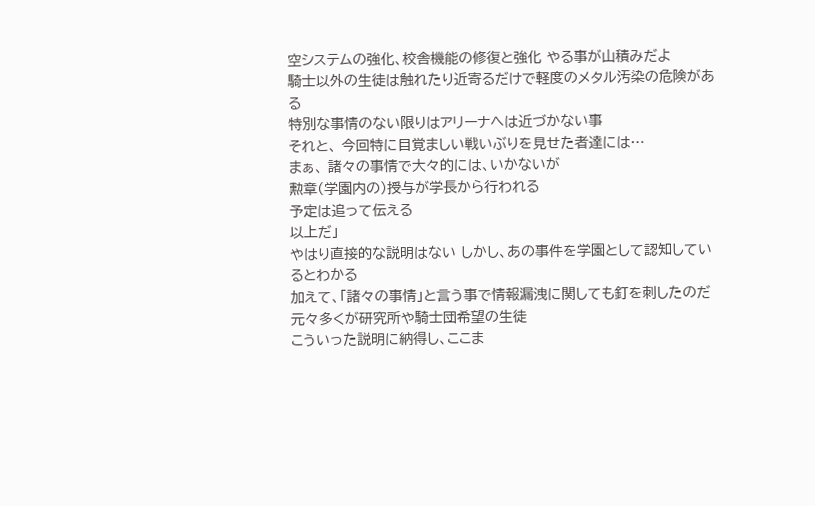空システムの強化、校舎機能の修復と強化 やる事が山積みだよ
騎士以外の生徒は触れたり近寄るだけで軽度のメタル汚染の危険がある
特別な事情のない限りはアリーナへは近づかない事
それと、 今回特に目覚ましい戦いぶりを見せた者達には…
まぁ、 諸々の事情で大々的には、いかないが
勲章(学園内の)授与が学長から行われる
予定は追って伝える
以上だ」
やはり直接的な説明はない しかし、あの事件を学園として認知しているとわかる
加えて、「諸々の事情」と言う事で情報漏洩に関しても釘を刺したのだ
元々多くが研究所や騎士団希望の生徒
こういった説明に納得し、ここま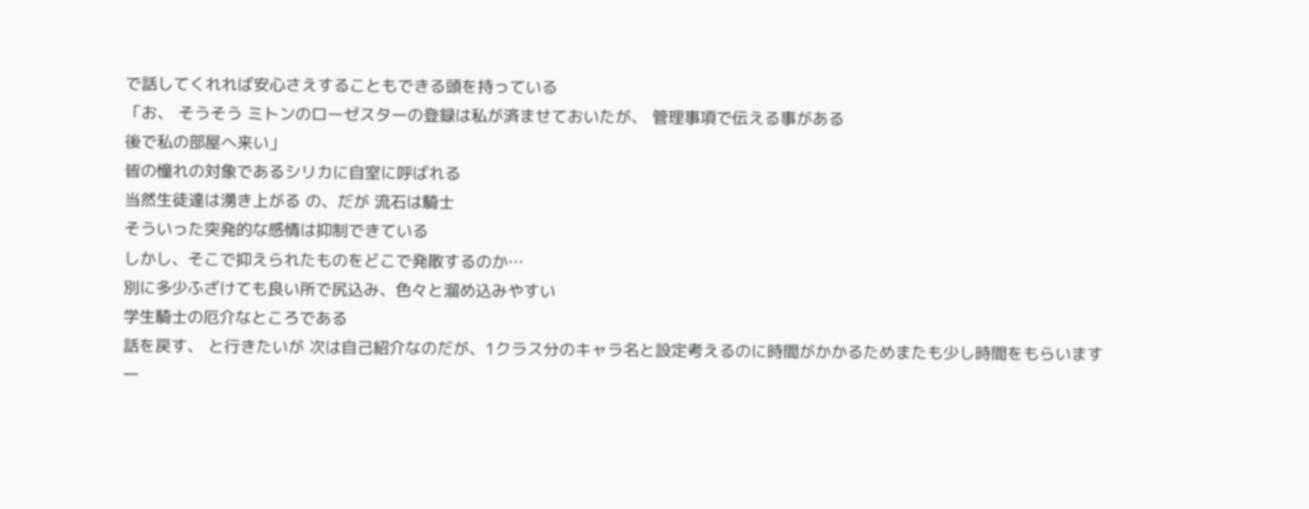で話してくれれば安心さえすることもできる頭を持っている
「お、 そうそう ミトンのローゼスターの登録は私が済ませておいたが、 管理事項で伝える事がある
後で私の部屋へ来い」
皆の憧れの対象であるシリカに自室に呼ばれる
当然生徒達は湧き上がる の、だが 流石は騎士
そういった突発的な感情は抑制できている
しかし、そこで抑えられたものをどこで発散するのか…
別に多少ふざけても良い所で尻込み、色々と溜め込みやすい
学生騎士の厄介なところである
話を戻す、 と行きたいが 次は自己紹介なのだが、1クラス分のキャラ名と設定考えるのに時間がかかるためまたも少し時間をもらいます
一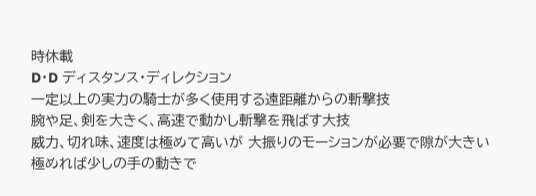時休載
D・D ディスタンス・ディレクション
一定以上の実力の騎士が多く使用する遠距離からの斬撃技
腕や足、剣を大きく、高速で動かし斬撃を飛ばす大技
威力、切れ味、速度は極めて高いが 大振りのモーションが必要で隙が大きい
極めれば少しの手の動きで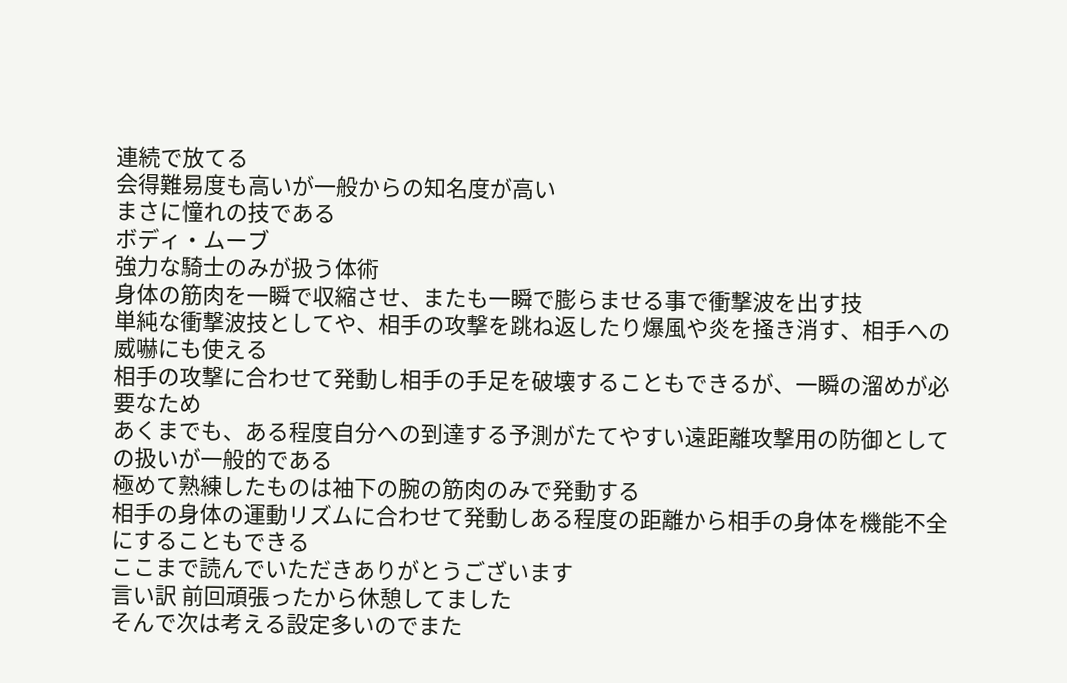連続で放てる
会得難易度も高いが一般からの知名度が高い
まさに憧れの技である
ボディ・ムーブ
強力な騎士のみが扱う体術
身体の筋肉を一瞬で収縮させ、またも一瞬で膨らませる事で衝撃波を出す技
単純な衝撃波技としてや、相手の攻撃を跳ね返したり爆風や炎を掻き消す、相手への威嚇にも使える
相手の攻撃に合わせて発動し相手の手足を破壊することもできるが、一瞬の溜めが必要なため
あくまでも、ある程度自分への到達する予測がたてやすい遠距離攻撃用の防御としての扱いが一般的である
極めて熟練したものは袖下の腕の筋肉のみで発動する
相手の身体の運動リズムに合わせて発動しある程度の距離から相手の身体を機能不全にすることもできる
ここまで読んでいただきありがとうございます
言い訳 前回頑張ったから休憩してました
そんで次は考える設定多いのでまた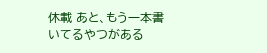休載 あと、もう一本書いてるやつがある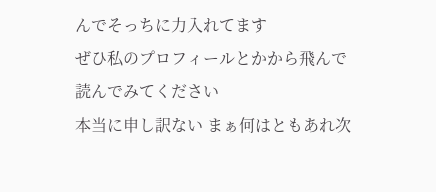んでそっちに力入れてます
ぜひ私のプロフィールとかから飛んで読んでみてください
本当に申し訳ない まぁ何はともあれ次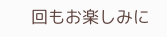回もお楽しみに